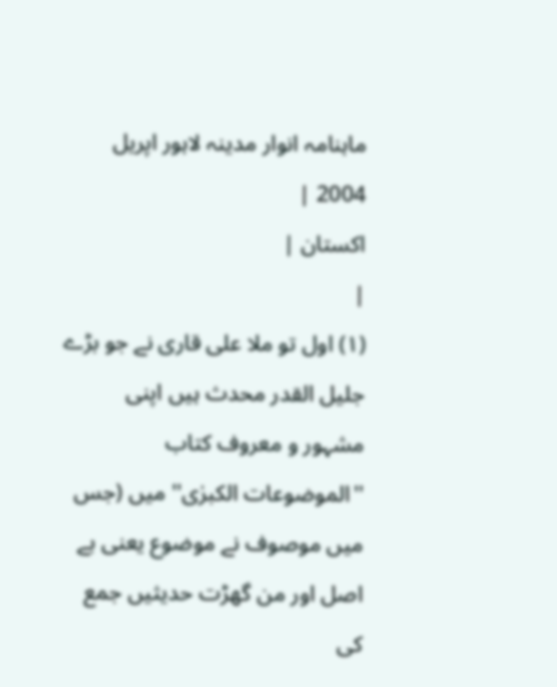ماہنامہ انوار مدینہ لاہور اپریل 2004 |
اكستان |
|
(١) اول تو ملا علی قاری نے جو بڑے جلیل القدر محدث ہیں اپنی مشہور و معروف کتاب ''الموضوعات الکبرٰی'' میں (جس میں موصوف نے موضوع یعنی بے اصل اور من گھڑت حدیثیں جمع کی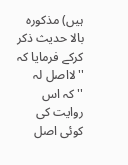ہیں) مذکورہ بالا حدیث ذکر کرکے فرمایا کہ ''لااصل لہ ''کہ اس روایت کی کوئی اصل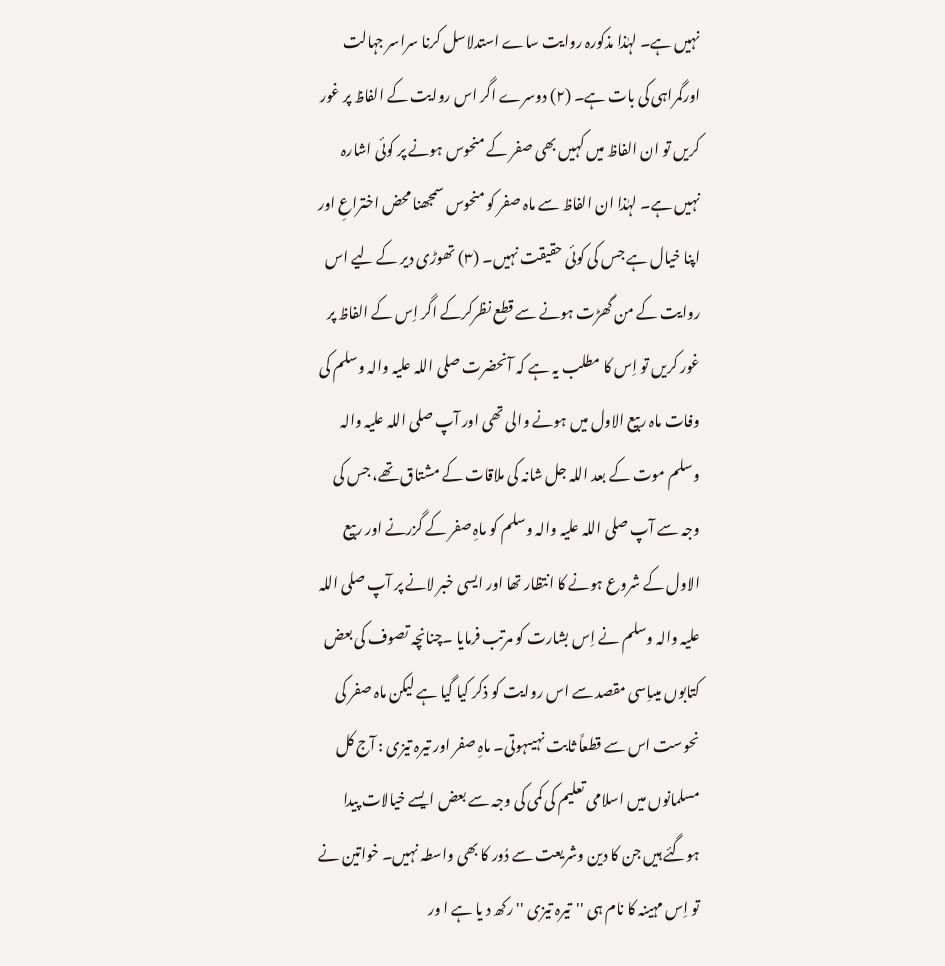نہیں ہے۔ لہٰذا مذکورہ روایت ساے استدلاسل کرنا سراسر جہالت اورگمراہی کی بات ہے۔ (٢) دوسرے اگر اس روایت کے الفاظ پر غور کریں تو ان الفاظ میں کہیں بھی صفر کے منحوس ہونے پر کوئی اشارہ نہیں ہے۔ لہٰذا ان الفاظ سے ماہ صفر کو منحوس سمجھنا محض اختراعِ اور اپنا خیال ہے جس کی کوئی حقیقت نہیں۔ (٣) تھوڑی دیر کے لیے اس روایت کے من گھڑت ہونے سے قطع نظرکرکے اگر اِس کے الفاظ پر غور کریں تو اِس کا مطلب یہ ہے کہ آنحضرت صلی اللہ علیہ والہ وسلم کی وفات ماہ ربیع الاول میں ہونے والی تھی اور آپ صلی اللہ علیہ والہ وسلم موت کے بعد اللہ جل شانہ کی ملاقات کے مشتاق تھے، جس کی وجہ سے آپ صلی اللہ علیہ والہ وسلم کو ماہِ صفر کے گزرنے اور ربیع الاول کے شروع ہونے کا انتظار تھا اور ایسی خبر لانے پر آپ صلی اللہ علیہ والہ وسلم نے اِس بشارت کو مرتب فرمایا ۔چنانچہ تصوف کی بعض کتابوں میںاِسی مقصد سے اس روایت کو ذکر کیا گیا ہے لیکن ماہ صفر کی نحوست اس سے قطعاً ثابت نہیںہوتی۔ ماہِ صفر اور تیرہ تیزی : آج کل مسلمانوں میں اسلامی تعلیم کی کمی کی وجہ سے بعض ایسے خیالات پیدا ہوگئے ہیں جن کا دین وشریعت سے دُور کا بھی واسطہ نہیں۔ خواتین نے تو اِس مہینہ کا نام ہی ''تیرہ تیزی ''رکھ د یا ہے ا ور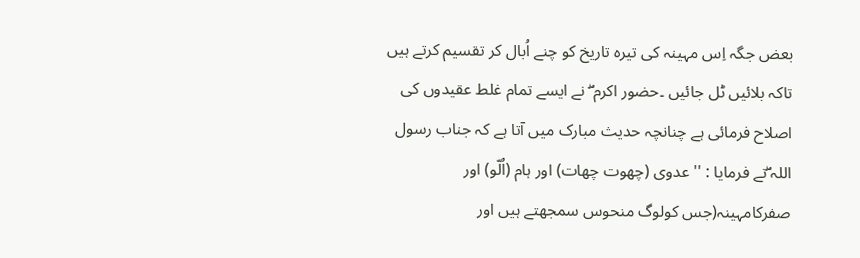بعض جگہ اِس مہینہ کی تیرہ تاریخ کو چنے اُبال کر تقسیم کرتے ہیں تاکہ بلائیں ٹل جائیں ۔حضور اکرم ۖ نے ایسے تمام غلط عقیدوں کی اصلاح فرمائی ہے چنانچہ حدیث مبارک میں آتا ہے کہ جناب رسول اللہ ۖنے فرمایا : ''عدوی (چھوت چھات) اور ہام (اُلّو) اور صفرکامہینہ(جس کولوگ منحوس سمجھتے ہیں اور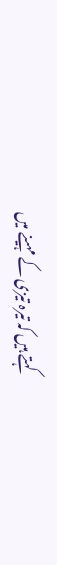کہتے ہیں کہ تیرہ تیزی کے مہینے میں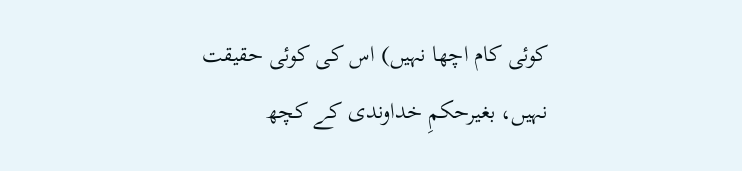کوئی کام اچھا نہیں) اس کی کوئی حقیقت نہیں، بغیرحکمِ خداوندی کے کچھ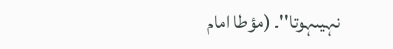نہیںہوتا''۔ (مؤطا امام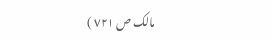مالک ص ٧٢١ )